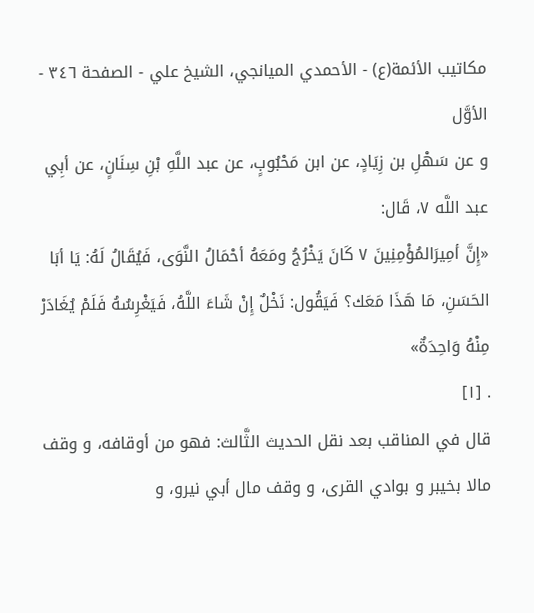مكاتيب الأئمة(ع) - الأحمدي الميانجي، الشيخ علي - الصفحة ٣٤٦ - الأوَّل
و عن سَهْلِ بن زِيَادٍ، عن ابن مَحْبُوبٍ، عن عبد اللَّهِ بْنِ سِنَانٍ، عن أبِي عبد اللَّه ٧، قَال:
«إِنَّ أمِيرَالمُؤْمِنِينَ ٧ كَانَ يَخْرُجُ ومَعَهُ أحْمَالُ النَّوَى، فَيُقَالُ لَهُ: يَا أبَا الحَسَنِ، مَا هَذَا مَعَك؟ فَيَقُول: نَخْلٌ إِنْ شَاءَ اللَّهُ، فَيَغْرِسُهُ فَلَمْ يُغَادَرْ مِنْهُ وَاحِدَةٌ»
. [١]
قال في المناقب بعد نقل الحديث الثَّالث: فهو من أوقافه، و وقف مالا بخيبر و بوادي القرى، و وقف مال أبي نيرو، و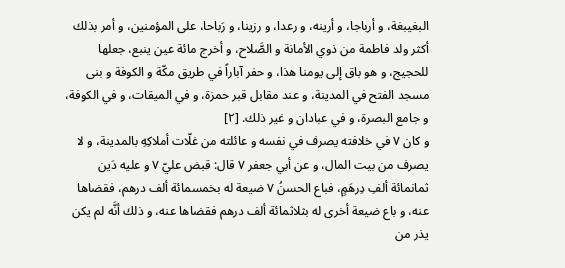البغيبغة، و أرباجا، و أرينه، و رعدا، و رزينا، و رَباحا، على المؤمنين، و أمر بذلك أكثر ولد فاطمة من ذوي الأمانة و الصَّلاح، و أخرج مائة عين ينبع، جعلها للحجيج، و هو باق إلى يومنا هذا، و حفر آباراً في طريق مكّة و الكوفة و بنى مسجد الفتح في المدينة، و عند مقابل قبر حمزة، و في الميقات، و في الكوفة، و جامع البصرة، و في عبادان و غير ذلك. [٢]
و كان ٧ في خلافته يصرف في نفسه و عائلته من غلّات أملاكِهِ بالمدينة، و لا يصرف من بيت المال، و عن أبي جعفر ٧ قال: قبض عليّ ٧ و عليه دَين ثمانمائة ألفِ دِرهَمٍ، فباع الحسنُ ٧ ضيعة له بخمسمائة ألف درهم، فقضاها عنه، و باع ضيعة أخرى له بثلاثمائة ألف درهم فقضاها عنه، و ذلك أنَّه لم يكن يذر من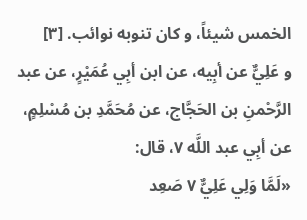الخمس شيئاً، و كان تنوبه نوائب. [٣]
و عَلِيٌّ عن أبِيه، عن ابن أبِي عُمَيْرٍ، عن عبد الرَّحْمنِ بن الحَجَّاج، عن مُحَمَّدِ بن مُسْلِمٍ، عن أبِي عبد اللَّه ٧، قال:
«لَمَّا وَلِي عَلِيٌّ ٧ صَعِد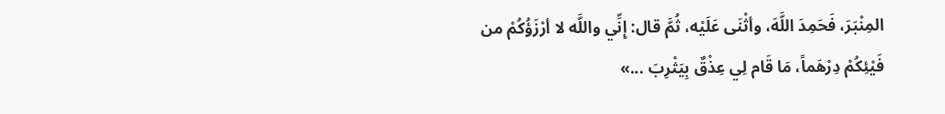المِنْبَرَ، فَحَمِدَ اللَّهَ، وأثْنَى عَلَيْه، ثُمَّ قال: إِنِّي واللَّه لا أرْزَؤُكُمْ من فَيْئِكُمْ دِرْهَماً، مَا قَام لِي عِذْقٌ بِيَثْرِبَ ...»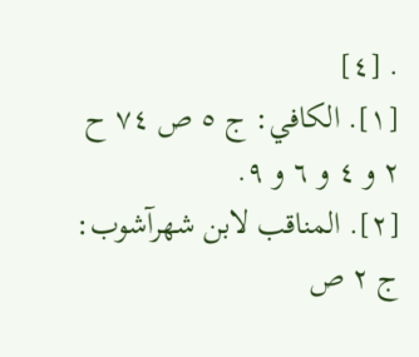. [٤]
[١]. الكافي: ج ٥ ص ٧٤ ح ٢ و ٤ و ٦ و ٩.
[٢]. المناقب لابن شهرآشوب: ج ٢ ص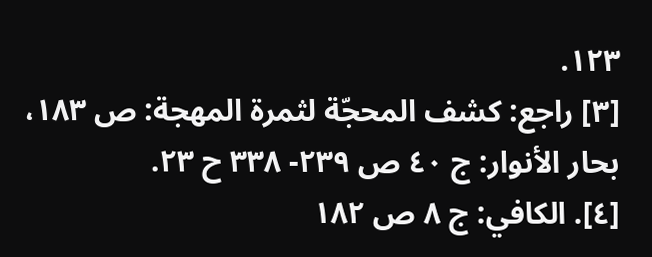١٢٣.
[٣] راجع: كشف المحجّة لثمرة المهجة: ص ١٨٣، بحار الأنوار: ج ٤٠ ص ٢٣٩- ٣٣٨ ح ٢٣.
[٤]. الكافي: ج ٨ ص ١٨٢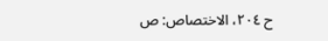ح ٢٠٤، الاختصاص: ص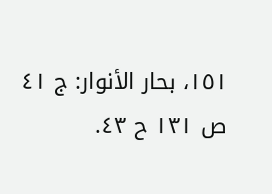١٥١، بحار الأنوار: ج ٤١ ص ١٣١ ح ٤٣.